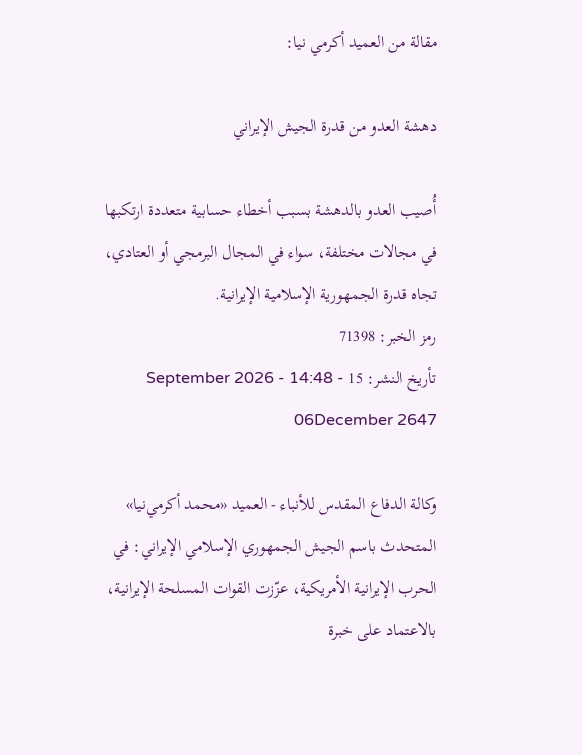مقالة من العميد أكرمي نيا:

دهشة العدو من قدرة الجيش الإيراني

أُصيب العدو بالدهشة بسبب أخطاء حسابية متعددة ارتكبها في مجالات مختلفة، سواء في المجال البرمجي أو العتادي، تجاه قدرة الجمهورية الإسلامية الإيرانية.
رمز الخبر: 71398
تأريخ النشر: 15 September 2026 - 14:48 - 06December 2647

وكالة الدفاع المقدس للأنباء - العميد «محمد أكرمي‌نيا» المتحدث باسم الجيش الجمهوري الإسلامي الإيراني: في الحرب الإيرانية الأمريكية، عزّزت القوات المسلحة الإيرانية، بالاعتماد على خبرة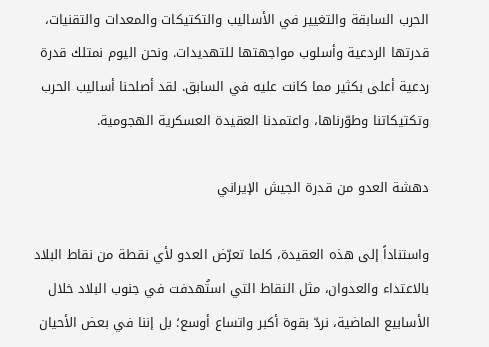الحرب السابقة والتغيير في الأساليب والتكتيكات والمعدات والتقنيات، قدرتها الردعية وأسلوب مواجهتها للتهديدات. ونحن اليوم نمتلك قدرة ردعية أعلى بكثير مما كانت عليه في السابق. لقد أصلحنا أساليب الحرب وتكتيكاتنا وطوّرناها، واعتمدنا العقيدة العسكرية الهجومية.

دهشة العدو من قدرة الجيش الإيراني

واستناداً إلى هذه العقيدة، كلما تعرّض العدو لأي نقطة من نقاط البلاد بالاعتداء والعدوان، مثل النقاط التي استُهدفت في جنوب البلاد خلال الأسابيع الماضية، نردّ بقوة أكبر واتساع أوسع؛ بل إننا في بعض الأحيان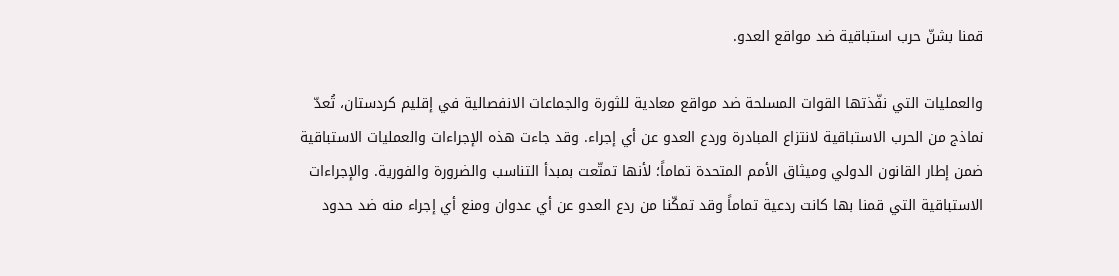قمنا بشنّ حرب استباقية ضد مواقع العدو.

والعمليات التي نفّذتها القوات المسلحة ضد مواقع معادية للثورة والجماعات الانفصالية في إقليم كردستان، تُعدّ نماذج من الحرب الاستباقية لانتزاع المبادرة وردع العدو عن أي إجراء. وقد جاءت هذه الإجراءات والعمليات الاستباقية ضمن إطار القانون الدولي وميثاق الأمم المتحدة تماماً؛ لأنها تمتّعت بمبدأ التناسب والضرورة والفورية. والإجراءات الاستباقية التي قمنا بها كانت ردعية تماماً وقد تمكّنا من ردع العدو عن أي عدوان ومنع أي إجراء منه ضد حدود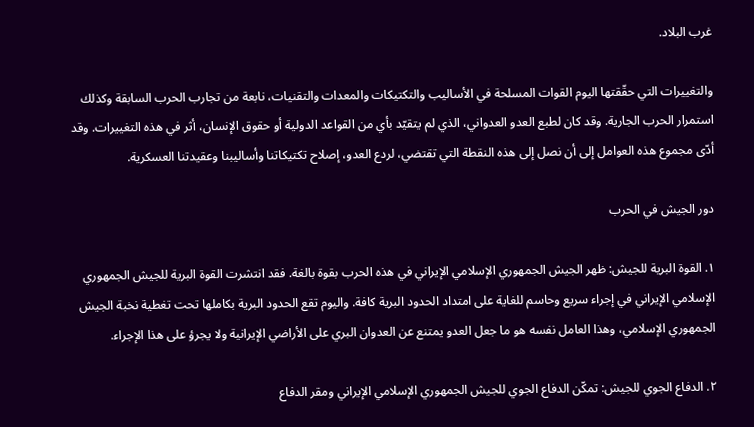غرب البلاد.

والتغييرات التي حقّقتها اليوم القوات المسلحة في الأساليب والتكتيكات والمعدات والتقنيات، نابعة من تجارب الحرب السابقة وكذلك استمرار الحرب الجارية. وقد كان لطبع العدو العدواني، الذي لم يتقيّد بأي من القواعد الدولية أو حقوق الإنسان، أثر في هذه التغييرات. وقد أدّى مجموع هذه العوامل إلى أن نصل إلى هذه النقطة التي تقتضي، لردع العدو، إصلاح تكتيكاتنا وأساليبنا وعقيدتنا العسكرية.

دور الجيش في الحرب

١. القوة البرية للجيش: ظهر الجيش الجمهوري الإسلامي الإيراني في هذه الحرب بقوة بالغة. فقد انتشرت القوة البرية للجيش الجمهوري الإسلامي الإيراني في إجراء سريع وحاسم للغاية على امتداد الحدود البرية كافة. واليوم تقع الحدود البرية بكاملها تحت تغطية نخبة الجيش الجمهوري الإسلامي، وهذا العامل نفسه هو ما جعل العدو يمتنع عن العدوان البري على الأراضي الإيرانية ولا يجرؤ على هذا الإجراء.

٢. الدفاع الجوي للجيش: تمكّن الدفاع الجوي للجيش الجمهوري الإسلامي الإيراني ومقر الدفاع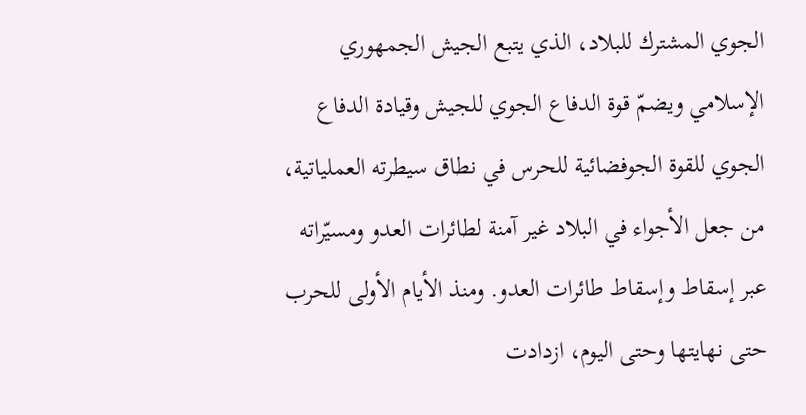الجوي المشترك للبلاد، الذي يتبع الجيش الجمهوري الإسلامي ويضمّ قوة الدفاع الجوي للجيش وقيادة الدفاع الجوي للقوة الجوفضائية للحرس في نطاق سيطرته العملياتية، من جعل الأجواء في البلاد غير آمنة لطائرات العدو ومسيّراته عبر إسقاط وإسقاط طائرات العدو. ومنذ الأيام الأولى للحرب حتى نهايتها وحتى اليوم، ازدادت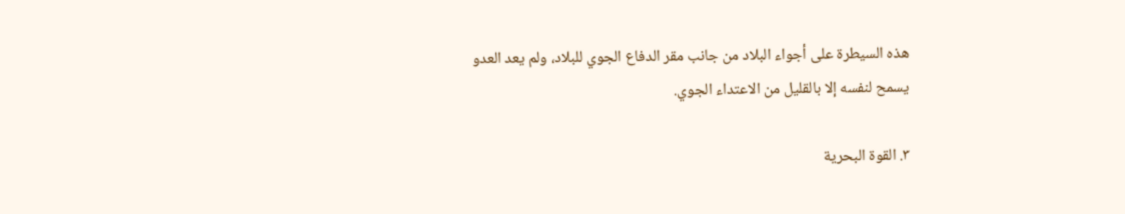هذه السيطرة على أجواء البلاد من جانب مقر الدفاع الجوي للبلاد، ولم يعد العدو يسمح لنفسه إلا بالقليل من الاعتداء الجوي.

٣. القوة البحرية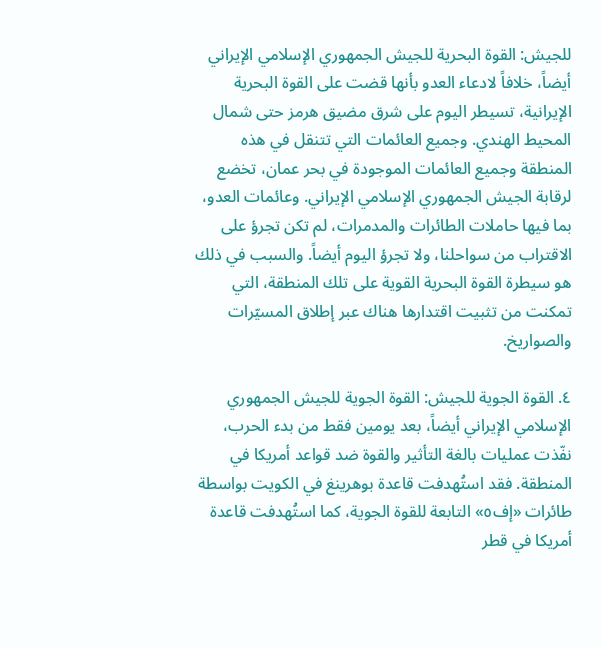للجيش: القوة البحرية للجيش الجمهوري الإسلامي الإيراني أيضاً، خلافاً لادعاء العدو بأنها قضت على القوة البحرية الإيرانية، تسيطر اليوم على شرق مضيق هرمز حتى شمال المحيط الهندي. وجميع العائمات التي تتنقل في هذه المنطقة وجميع العائمات الموجودة في بحر عمان، تخضع لرقابة الجيش الجمهوري الإسلامي الإيراني. وعائمات العدو، بما فيها حاملات الطائرات والمدمرات، لم تكن تجرؤ على الاقتراب من سواحلنا، ولا تجرؤ اليوم أيضاً. والسبب في ذلك هو سيطرة القوة البحرية القوية على تلك المنطقة، التي تمكنت من تثبيت اقتدارها هناك عبر إطلاق المسيّرات والصواريخ.

٤. القوة الجوية للجيش: القوة الجوية للجيش الجمهوري الإسلامي الإيراني أيضاً، بعد يومين فقط من بدء الحرب، نفّذت عمليات بالغة التأثير والقوة ضد قواعد أمريكا في المنطقة. فقد استُهدفت قاعدة بوهرينغ في الكويت بواسطة طائرات «إف٥» التابعة للقوة الجوية، كما استُهدفت قاعدة أمريكا في قطر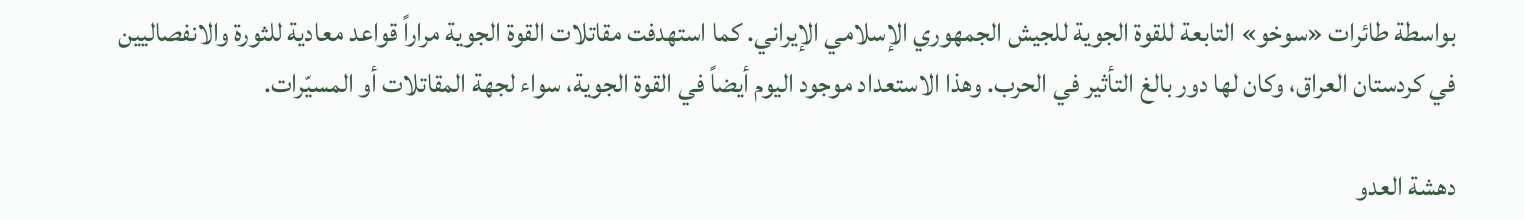بواسطة طائرات «سوخو» التابعة للقوة الجوية للجيش الجمهوري الإسلامي الإيراني. كما استهدفت مقاتلات القوة الجوية مراراً قواعد معادية للثورة والانفصاليين في كردستان العراق، وكان لها دور بالغ التأثير في الحرب. وهذا الاستعداد موجود اليوم أيضاً في القوة الجوية، سواء لجهة المقاتلات أو المسيّرات.

دهشة العدو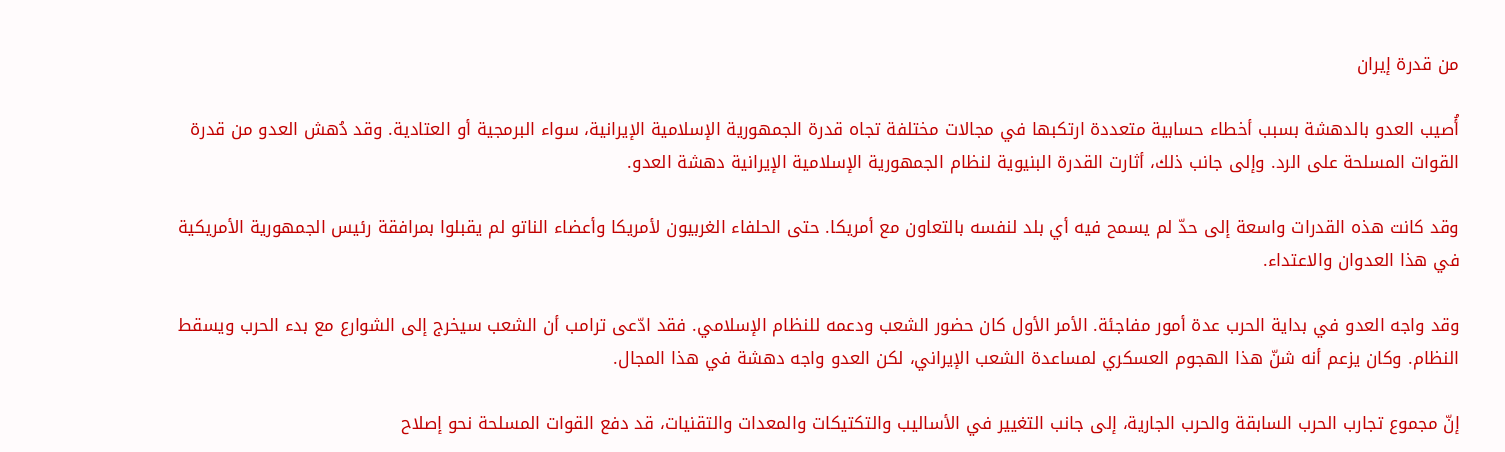من قدرة إيران

أُصيب العدو بالدهشة بسبب أخطاء حسابية متعددة ارتكبها في مجالات مختلفة تجاه قدرة الجمهورية الإسلامية الإيرانية، سواء البرمجية أو العتادية. وقد دُهش العدو من قدرة القوات المسلحة على الرد. وإلى جانب ذلك، أثارت القدرة البنيوية لنظام الجمهورية الإسلامية الإيرانية دهشة العدو.

وقد كانت هذه القدرات واسعة إلى حدّ لم يسمح فيه أي بلد لنفسه بالتعاون مع أمريكا. حتى الحلفاء الغربيون لأمريكا وأعضاء الناتو لم يقبلوا بمرافقة رئيس الجمهورية الأمريكية في هذا العدوان والاعتداء.

وقد واجه العدو في بداية الحرب عدة أمور مفاجئة. الأمر الأول كان حضور الشعب ودعمه للنظام الإسلامي. فقد ادّعى ترامب أن الشعب سيخرج إلى الشوارع مع بدء الحرب ويسقط النظام. وكان يزعم أنه شنّ هذا الهجوم العسكري لمساعدة الشعب الإيراني، لكن العدو واجه دهشة في هذا المجال.

إنّ مجموع تجارب الحرب السابقة والحرب الجارية، إلى جانب التغيير في الأساليب والتكتيكات والمعدات والتقنيات، قد دفع القوات المسلحة نحو إصلاح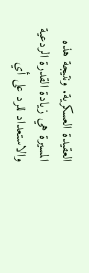العقيدة العسكرية. ونتيجة هذه المسيرة هي زيادة القدرة الردعية والاستعداد للرد على أي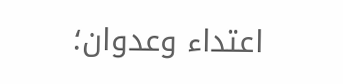اعتداء وعدوان؛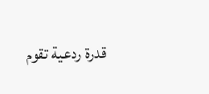قدرة ردعية تقوم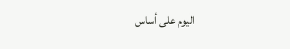اليوم على أساس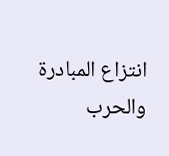انتزاع المبادرة والحرب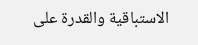الاستباقية والقدرة على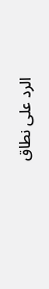الرد على نطاق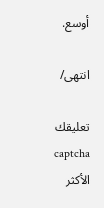أوسع.

انتهى/

تعليقك
captcha
الأكثر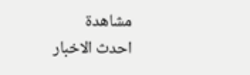مشاهدة
احدث الاخبار